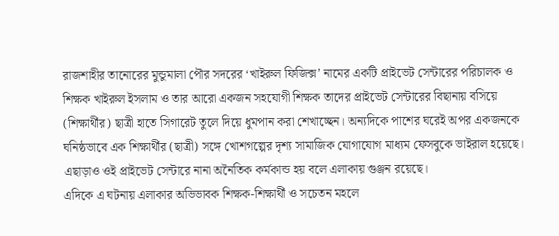রাজশাহীর তানোরের মুন্ডুমালা পৌর সদরের ‘খাইরুল ফিজিক্স’ নামের একটি প্রাইভেট সেন্টারের পরিচালক ও শিক্ষক খাইরুল ইসলাম ও তার আরো একজন সহযোগী শিক্ষক তাদের প্রাইভেট সেন্টারের বিছানায় বসিয়ে (শিক্ষার্থীর) ছাত্রী হাতে সিগারেট তুলে দিয়ে ধুমপান করা শেখাচ্ছেন। অন্যদিকে পাশের ঘরেই অপর একজনকে ঘনিষ্ঠভাবে এক শিক্ষার্থীর (ছাত্রী) সঙ্গে খোশগল্পের দৃশ্য সামাজিক যোগাযোগ মাধ্যম ফেসবুকে ভাইরাল হয়েছে। এছাড়াও ওই প্রাইভেট সেন্টারে নানা অনৈতিক কর্মকান্ড হয় বলে এলাকায় গুঞ্জন রয়েছে।
এদিকে এ ঘটনায় এলাকার অভিভাবক শিক্ষক-শিক্ষার্থী ও সচেতন মহলে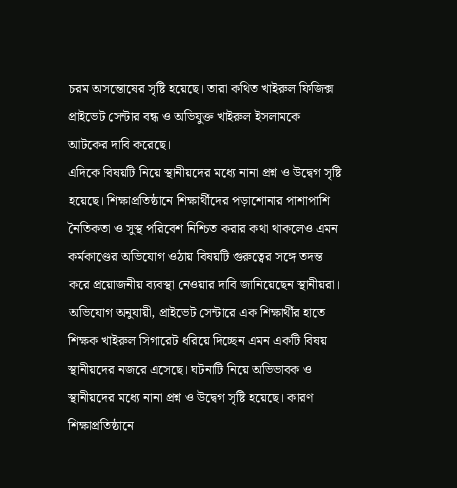চরম অসন্তোষের সৃষ্টি হয়েছে। তারা কথিত খাইরুল ফিজিক্স প্রাইভেট সেন্টার বন্ধ ও অভিযুক্ত খাইরুল ইসলামকে আটকের দাবি করেছে।
এদিকে বিষয়টি নিয়ে স্থানীয়দের মধ্যে নানা প্রশ্ন ও উদ্বেগ সৃষ্টি হয়েছে। শিক্ষাপ্রতিষ্ঠানে শিক্ষার্থীদের পড়াশোনার পাশাপাশি নৈতিকতা ও সুস্থ পরিবেশ নিশ্চিত করার কথা থাকলেও এমন কর্মকাণ্ডের অভিযোগ ওঠায় বিষয়টি গুরুত্বের সঙ্গে তদন্ত করে প্রয়োজনীয় ব্যবস্থা নেওয়ার দাবি জানিয়েছেন স্থানীয়রা।
অভিযোগ অনুযায়ী, প্রাইভেট সেন্টারে এক শিক্ষার্থীর হাতে শিক্ষক খাইরুল সিগারেট ধরিয়ে দিচ্ছেন এমন একটি বিষয় স্থানীয়দের নজরে এসেছে। ঘটনাটি নিয়ে অভিভাবক ও স্থানীয়দের মধ্যে নানা প্রশ্ন ও উদ্বেগ সৃষ্টি হয়েছে। কারণ শিক্ষাপ্রতিষ্ঠানে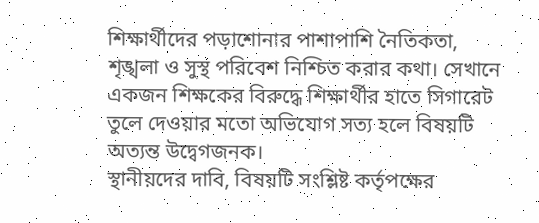শিক্ষার্থীদের পড়াশোনার পাশাপাশি নৈতিকতা, শৃঙ্খলা ও সুস্থ পরিবেশ নিশ্চিত করার কথা। সেখানে একজন শিক্ষকের বিরুদ্ধে শিক্ষার্থীর হাতে সিগারেট তুলে দেওয়ার মতো অভিযোগ সত্য হলে বিষয়টি অত্যন্ত উদ্বেগজনক।
স্থানীয়দের দাবি, বিষয়টি সংশ্লিষ্ট কর্তৃপক্ষের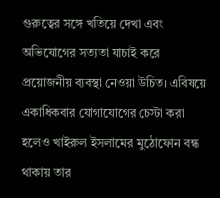গুরুত্বের সঙ্গে খতিয়ে দেখা এবং অভিযোগের সত্যতা যাচাই করে প্রয়োজনীয় ব্যবস্থা নেওয়া উচিত। এবিষয়ে একাধিকবার যোগাযোগের চেস্টা করা হলেও খাইরুল ইসলামের মুঠোফোন বন্ধ থাকায় তার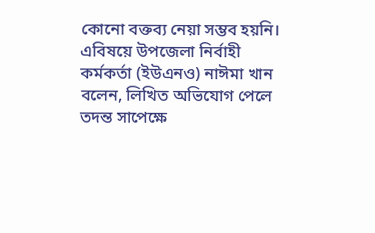কোনো বক্তব্য নেয়া সম্ভব হয়নি।
এবিষয়ে উপজেলা নির্বাহী কর্মকর্তা (ইউএনও) নাঈমা খান বলেন, লিখিত অভিযোগ পেলে তদন্ত সাপেক্ষে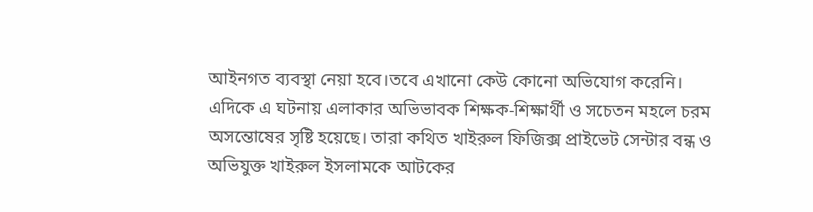আইনগত ব্যবস্থা নেয়া হবে।তবে এখানো কেউ কোনো অভিযোগ করেনি।
এদিকে এ ঘটনায় এলাকার অভিভাবক শিক্ষক-শিক্ষার্থী ও সচেতন মহলে চরম অসন্তোষের সৃষ্টি হয়েছে। তারা কথিত খাইরুল ফিজিক্স প্রাইভেট সেন্টার বন্ধ ও অভিযুক্ত খাইরুল ইসলামকে আটকের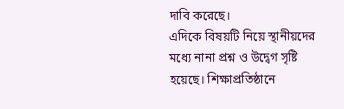দাবি করেছে।
এদিকে বিষয়টি নিয়ে স্থানীয়দের মধ্যে নানা প্রশ্ন ও উদ্বেগ সৃষ্টি হয়েছে। শিক্ষাপ্রতিষ্ঠানে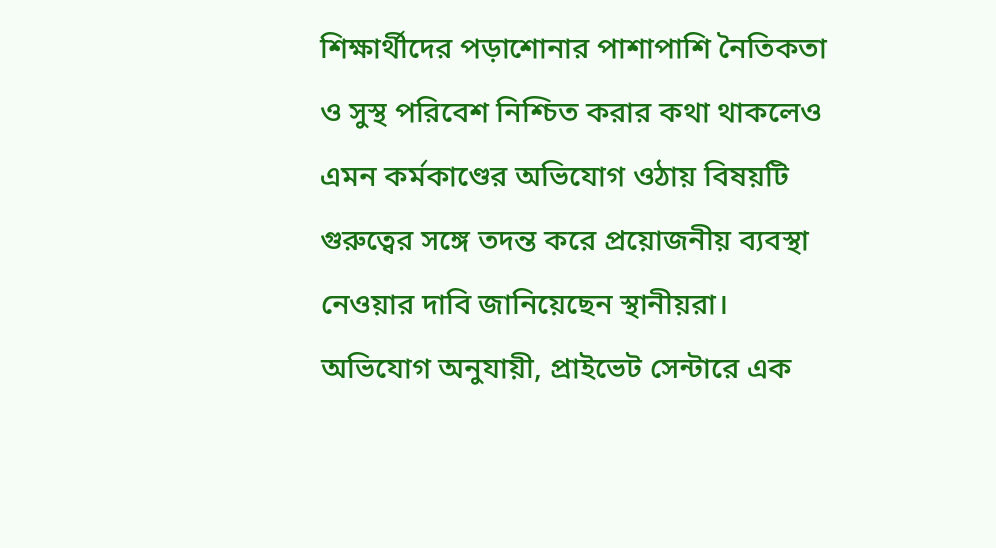শিক্ষার্থীদের পড়াশোনার পাশাপাশি নৈতিকতা ও সুস্থ পরিবেশ নিশ্চিত করার কথা থাকলেও এমন কর্মকাণ্ডের অভিযোগ ওঠায় বিষয়টি গুরুত্বের সঙ্গে তদন্ত করে প্রয়োজনীয় ব্যবস্থা নেওয়ার দাবি জানিয়েছেন স্থানীয়রা।
অভিযোগ অনুযায়ী, প্রাইভেট সেন্টারে এক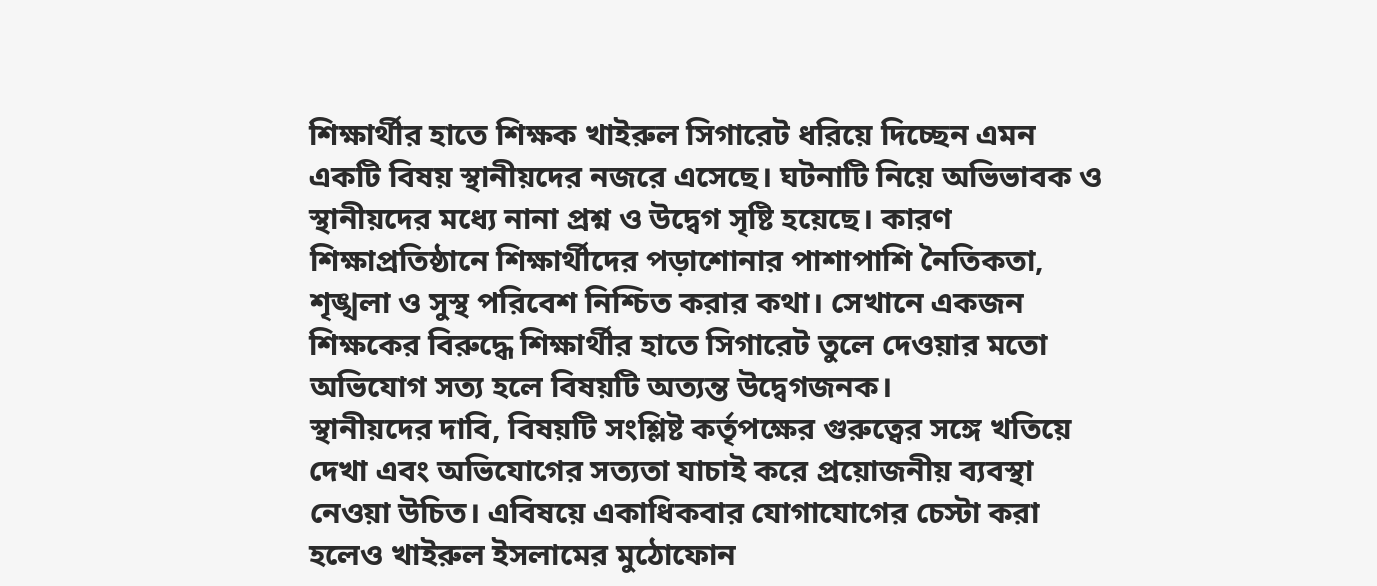শিক্ষার্থীর হাতে শিক্ষক খাইরুল সিগারেট ধরিয়ে দিচ্ছেন এমন একটি বিষয় স্থানীয়দের নজরে এসেছে। ঘটনাটি নিয়ে অভিভাবক ও স্থানীয়দের মধ্যে নানা প্রশ্ন ও উদ্বেগ সৃষ্টি হয়েছে। কারণ শিক্ষাপ্রতিষ্ঠানে শিক্ষার্থীদের পড়াশোনার পাশাপাশি নৈতিকতা, শৃঙ্খলা ও সুস্থ পরিবেশ নিশ্চিত করার কথা। সেখানে একজন শিক্ষকের বিরুদ্ধে শিক্ষার্থীর হাতে সিগারেট তুলে দেওয়ার মতো অভিযোগ সত্য হলে বিষয়টি অত্যন্ত উদ্বেগজনক।
স্থানীয়দের দাবি, বিষয়টি সংশ্লিষ্ট কর্তৃপক্ষের গুরুত্বের সঙ্গে খতিয়ে দেখা এবং অভিযোগের সত্যতা যাচাই করে প্রয়োজনীয় ব্যবস্থা নেওয়া উচিত। এবিষয়ে একাধিকবার যোগাযোগের চেস্টা করা হলেও খাইরুল ইসলামের মুঠোফোন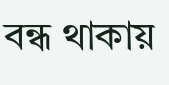বন্ধ থাকায়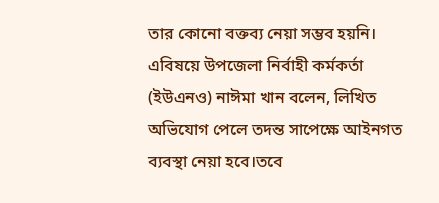তার কোনো বক্তব্য নেয়া সম্ভব হয়নি।
এবিষয়ে উপজেলা নির্বাহী কর্মকর্তা (ইউএনও) নাঈমা খান বলেন, লিখিত অভিযোগ পেলে তদন্ত সাপেক্ষে আইনগত ব্যবস্থা নেয়া হবে।তবে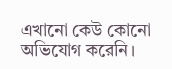এখানো কেউ কোনো অভিযোগ করেনি।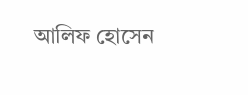আলিফ হোসেন